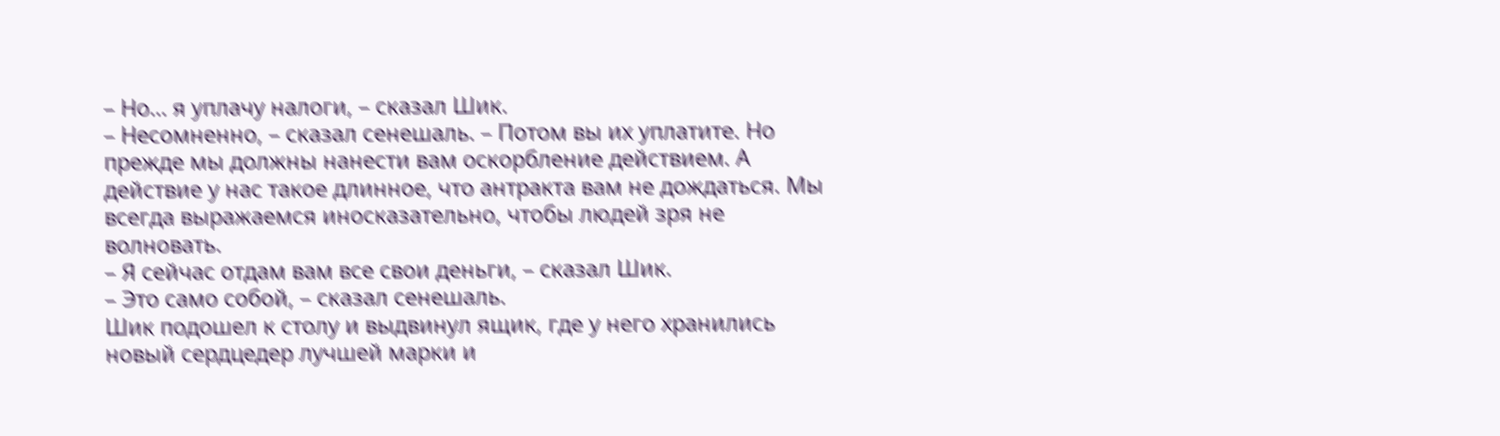– Но… я уплачу налоги, – сказал Шик.
– Несомненно, – сказал сенешаль. – Потом вы их уплатите. Но прежде мы должны нанести вам оскорбление действием. А действие у нас такое длинное, что антракта вам не дождаться. Мы всегда выражаемся иносказательно, чтобы людей зря не волновать.
– Я сейчас отдам вам все свои деньги, – сказал Шик.
– Это само собой, – сказал сенешаль.
Шик подошел к столу и выдвинул ящик, где у него хранились новый сердцедер лучшей марки и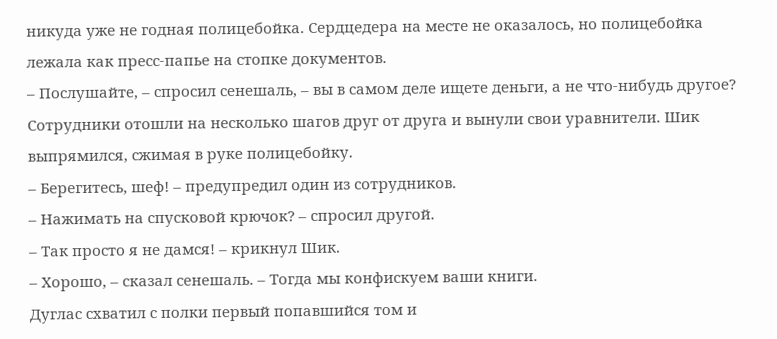никуда уже не годная полицебойка. Сердцедера на месте не оказалось, но полицебойка лежала как пресс-папье на стопке документов.
– Послушайте, – спросил сенешаль, – вы в самом деле ищете деньги, а не что-нибудь другое?
Сотрудники отошли на несколько шагов друг от друга и вынули свои уравнители. Шик выпрямился, сжимая в руке полицебойку.
– Берегитесь, шеф! – предупредил один из сотрудников.
– Нажимать на спусковой крючок? – спросил другой.
– Так просто я не дамся! – крикнул Шик.
– Хорошо, – сказал сенешаль. – Тогда мы конфискуем ваши книги.
Дуглас схватил с полки первый попавшийся том и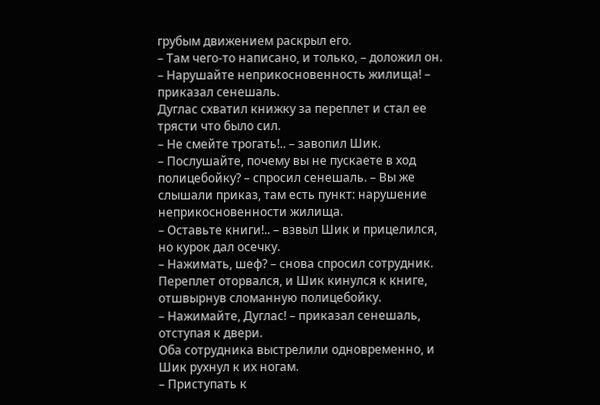грубым движением раскрыл его.
– Там чего-то написано, и только, – доложил он.
– Нарушайте неприкосновенность жилища! – приказал сенешаль.
Дуглас схватил книжку за переплет и стал ее трясти что было сил.
– Не смейте трогать!.. – завопил Шик.
– Послушайте, почему вы не пускаете в ход полицебойку? – спросил сенешаль. – Вы же слышали приказ, там есть пункт: нарушение неприкосновенности жилища.
– Оставьте книги!.. – взвыл Шик и прицелился, но курок дал осечку.
– Нажимать, шеф? – снова спросил сотрудник.
Переплет оторвался, и Шик кинулся к книге, отшвырнув сломанную полицебойку.
– Нажимайте, Дуглас! – приказал сенешаль, отступая к двери.
Оба сотрудника выстрелили одновременно, и Шик рухнул к их ногам.
– Приступать к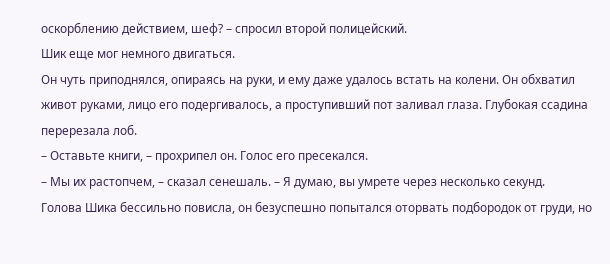оскорблению действием, шеф? – спросил второй полицейский.
Шик еще мог немного двигаться.
Он чуть приподнялся, опираясь на руки, и ему даже удалось встать на колени. Он обхватил живот руками, лицо его подергивалось, а проступивший пот заливал глаза. Глубокая ссадина перерезала лоб.
– Оставьте книги, – прохрипел он. Голос его пресекался.
– Мы их растопчем, – сказал сенешаль. – Я думаю, вы умрете через несколько секунд.
Голова Шика бессильно повисла, он безуспешно попытался оторвать подбородок от груди, но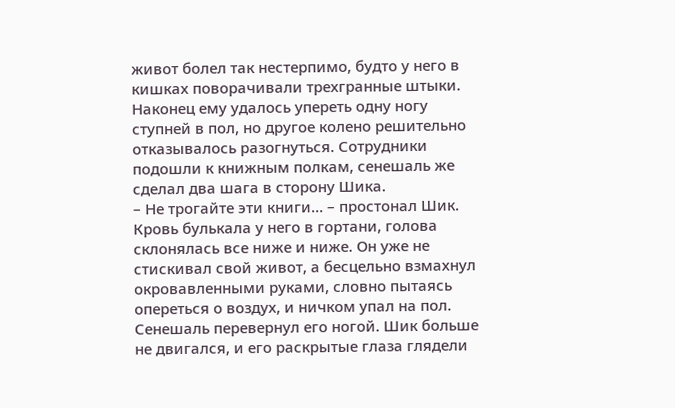живот болел так нестерпимо, будто у него в кишках поворачивали трехгранные штыки. Наконец ему удалось упереть одну ногу ступней в пол, но другое колено решительно отказывалось разогнуться. Сотрудники подошли к книжным полкам, сенешаль же сделал два шага в сторону Шика.
– Не трогайте эти книги… – простонал Шик.
Кровь булькала у него в гортани, голова склонялась все ниже и ниже. Он уже не стискивал свой живот, а бесцельно взмахнул окровавленными руками, словно пытаясь опереться о воздух, и ничком упал на пол. Сенешаль перевернул его ногой. Шик больше не двигался, и его раскрытые глаза глядели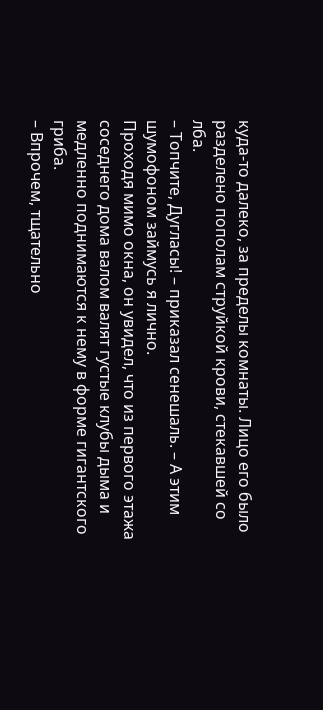куда-то далеко, за пределы комнаты. Лицо его было разделено пополам струйкой крови, стекавшей со лба.
– Топчите, Дугласы! – приказал сенешаль. – А этим шумофоном займусь я лично.
Проходя мимо окна, он увидел, что из первого этажа соседнего дома валом валят густые клубы дыма и медленно поднимаются к нему в форме гигантского гриба.
– Впрочем, тщательно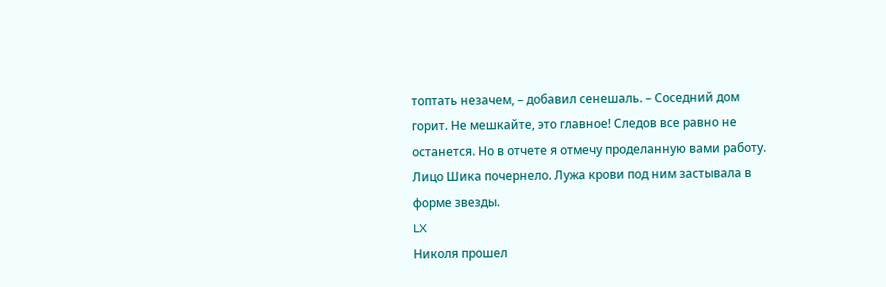топтать незачем, – добавил сенешаль. – Соседний дом горит. Не мешкайте, это главное! Следов все равно не останется. Но в отчете я отмечу проделанную вами работу.
Лицо Шика почернело. Лужа крови под ним застывала в форме звезды.
LX
Николя прошел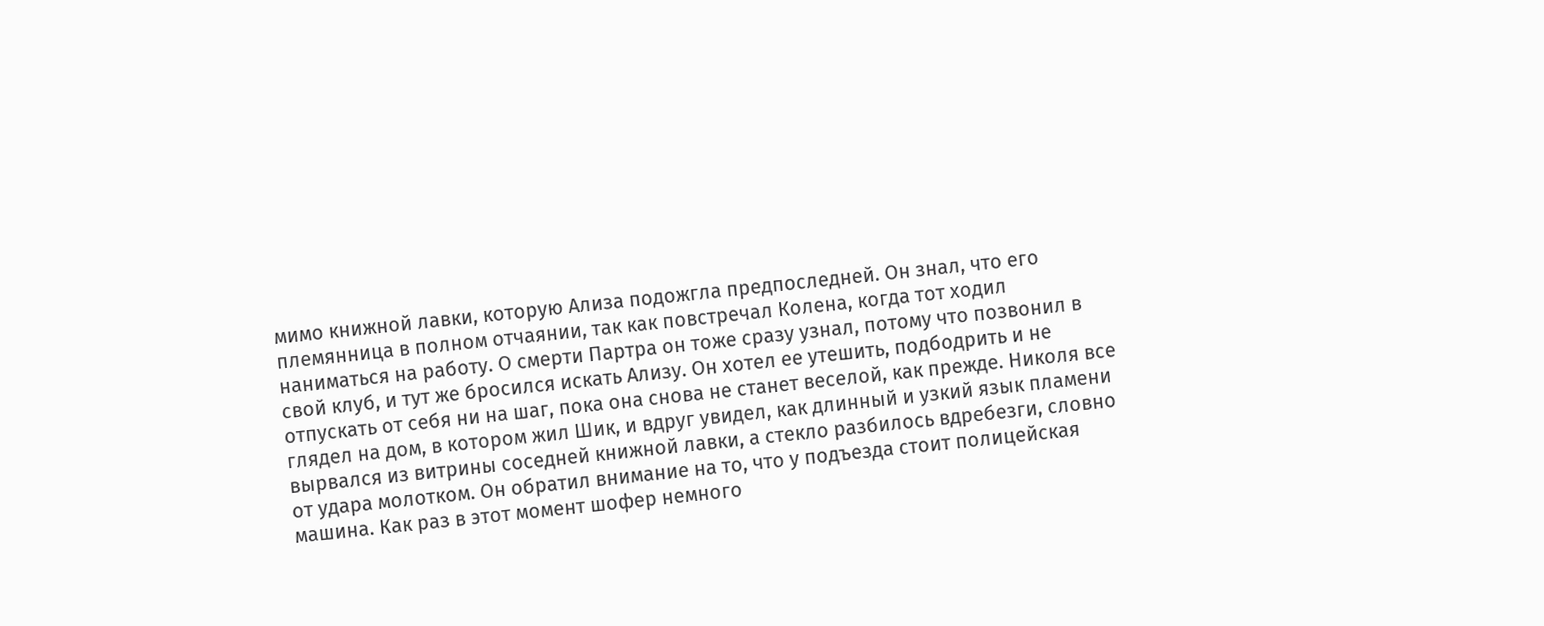мимо книжной лавки, которую Ализа подожгла предпоследней. Он знал, что его племянница в полном отчаянии, так как повстречал Колена, когда тот ходил наниматься на работу. О смерти Партра он тоже сразу узнал, потому что позвонил в свой клуб, и тут же бросился искать Ализу. Он хотел ее утешить, подбодрить и не отпускать от себя ни на шаг, пока она снова не станет веселой, как прежде. Николя все глядел на дом, в котором жил Шик, и вдруг увидел, как длинный и узкий язык пламени вырвался из витрины соседней книжной лавки, а стекло разбилось вдребезги, словно от удара молотком. Он обратил внимание на то, что у подъезда стоит полицейская машина. Как раз в этот момент шофер немного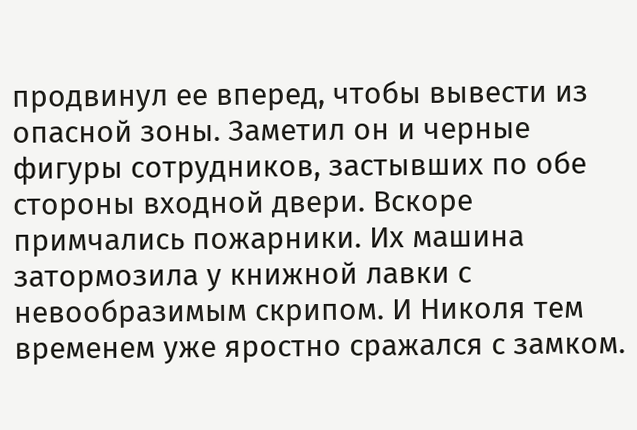продвинул ее вперед, чтобы вывести из опасной зоны. Заметил он и черные фигуры сотрудников, застывших по обе стороны входной двери. Вскоре примчались пожарники. Их машина затормозила у книжной лавки с невообразимым скрипом. И Николя тем временем уже яростно сражался с замком.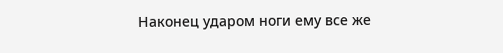Наконец ударом ноги ему все же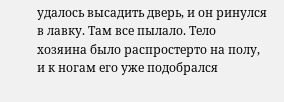удалось высадить дверь, и он ринулся в лавку. Там все пылало. Тело хозяина было распростерто на полу, и к ногам его уже подобрался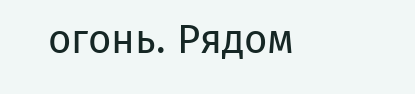огонь. Рядом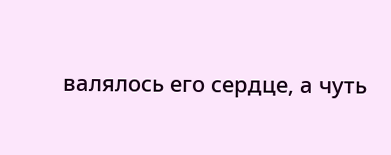валялось его сердце, а чуть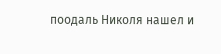поодаль Николя нашел и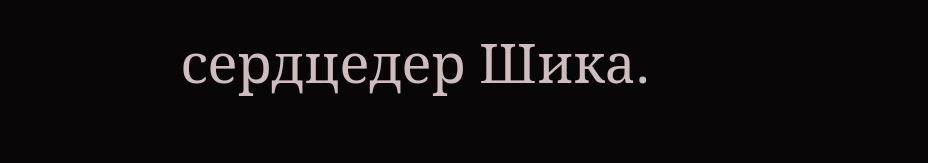сердцедер Шика.